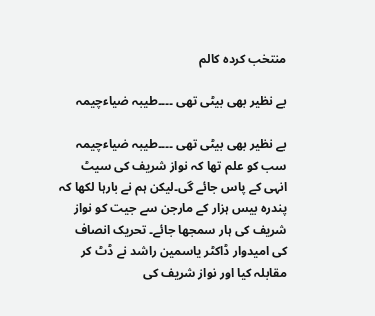منتخب کردہ کالم

بے نظیر بھی بیٹی تھی ۔۔۔۔طیبہ ضیاءچیمہ

بے نظیر بھی بیٹی تھی ۔۔۔۔طیبہ ضیاءچیمہ
سب کو علم تھا کہ نواز شریف کی سیٹ انہی کے پاس جائے گی۔لیکن ہم نے بارہا لکھا کہ پندرہ بیس ہزار کے مارجن سے جیت کو نواز شریف کی ہار سمجھا جائے۔ تحریک انصاف کی امیدوار ڈاکٹر یاسمین راشد نے ڈٹ کر مقابلہ کیا اور نواز شریف کی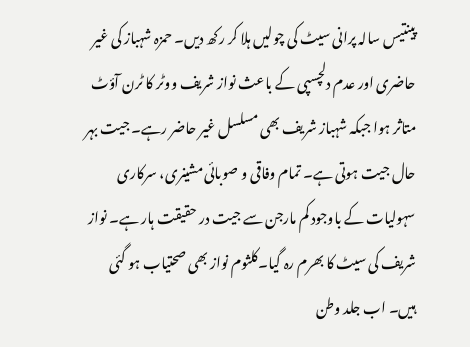پینتیس سالہ پرانی سیٹ کی چولیں ہلا کر رکھ دیں۔ حمزہ شہباز کی غیر حاضری اور عدم دلچسپی کے باعث نواز شریف ووٹر کا ٹرن آؤٹ متاثر ہوا جبکہ شہباز شریف بھی مسلسل غیر حاضر رہے۔ جیت بہر حال جیت ہوتی ہے۔ تمام وفاقی و صوبائی مشینری، سرکاری سہولیات کے باوجود کم مارجن سے جیت در حقیقت ہار ہے۔ نواز شریف کی سیٹ کا بھرم رہ گیا۔کلثوم نواز بھی صحتیاب ہو گئی ہیں۔ اب جلد وطن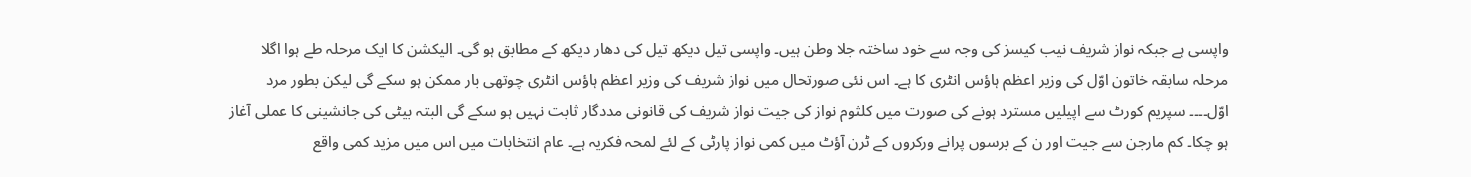واپسی ہے جبکہ نواز شریف نیب کیسز کی وجہ سے خود ساختہ جلا وطن ہیں۔ واپسی تیل دیکھ تیل کی دھار دیکھ کے مطابق ہو گی۔ الیکشن کا ایک مرحلہ طے ہوا اگلا مرحلہ سابقہ خاتون اوّل کی وزیر اعظم ہاؤس انٹری کا ہے۔ اس نئی صورتحال میں نواز شریف کی وزیر اعظم ہاؤس انٹری چوتھی بار ممکن ہو سکے گی لیکن بطور مرد اوّل۔۔۔۔ سپریم کورٹ سے اپیلیں مسترد ہونے کی صورت میں کلثوم نواز کی جیت نواز شریف کی قانونی مددگار ثابت نہیں ہو سکے گی البتہ بیٹی کی جانشینی کا عملی آغاز ہو چکا۔ کم مارجن سے جیت اور ن کے برسوں پرانے ورکروں کے ٹرن آؤٹ میں کمی نواز پارٹی کے لئے لمحہ فکریہ ہے۔ عام انتخابات میں اس میں مزید کمی واقع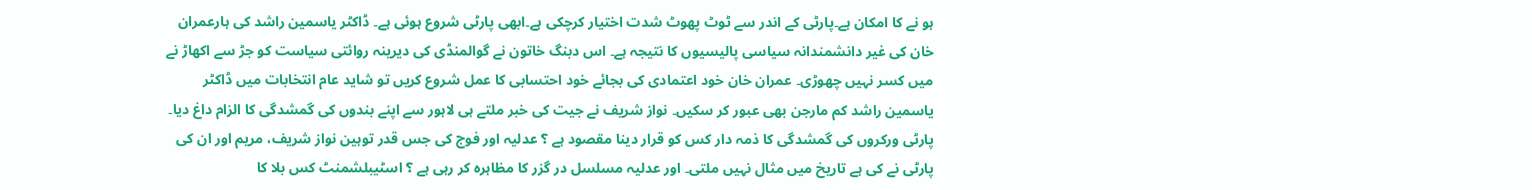ہو نے کا امکان ہے۔پارٹی کے اندر سے ٹوٹ پھوٹ شدت اختیار کرچکی ہے۔ابھی پارٹی شروع ہوئی ہے۔ ڈاکٹر یاسمین راشد کی ہارعمران خان کی غیر دانشمندانہ سیاسی پالیسیوں کا نتیجہ ہے۔ اس دبنگ خاتون نے گوالمنڈی کی دیرینہ روائتی سیاست کو جڑ سے اکھاڑ نے میں کسر نہیں چھوڑی۔ عمران خان خود اعتمادی کی بجائے خود احتسابی کا عمل شروع کریں تو شاید عام انتخابات میں ڈاکٹر یاسمین راشد کم مارجن بھی عبور کر سکیں۔ نواز شریف نے جیت کی خبر ملتے ہی لاہور سے اپنے بندوں کی گمشدگی کا الزام داغ دیا۔ پارٹی ورکروں کی گمشدگی کا ذمہ دار کس کو قرار دینا مقصود ہے ؟ عدلیہ اور فوج کی جس قدر توہین نواز شریف، مریم اور ان کی پارٹی نے کی ہے تاریخ میں مثال نہیں ملتی۔ اور عدلیہ مسلسل در گزر کا مظاہرہ کر رہی ہے ؟ اسٹیبلشمنٹ کس بلا کا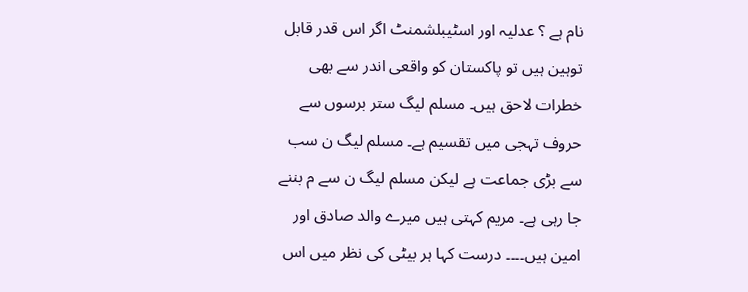نام ہے ؟ عدلیہ اور اسٹیبلشمنٹ اگر اس قدر قابل توہین ہیں تو پاکستان کو واقعی اندر سے بھی خطرات لاحق ہیں۔ مسلم لیگ ستر برسوں سے حروف تہجی میں تقسیم ہے۔ مسلم لیگ ن سب سے بڑی جماعت ہے لیکن مسلم لیگ ن سے م بننے جا رہی ہے۔ مریم کہتی ہیں میرے والد صادق اور امین ہیں۔۔۔۔ درست کہا ہر بیٹی کی نظر میں اس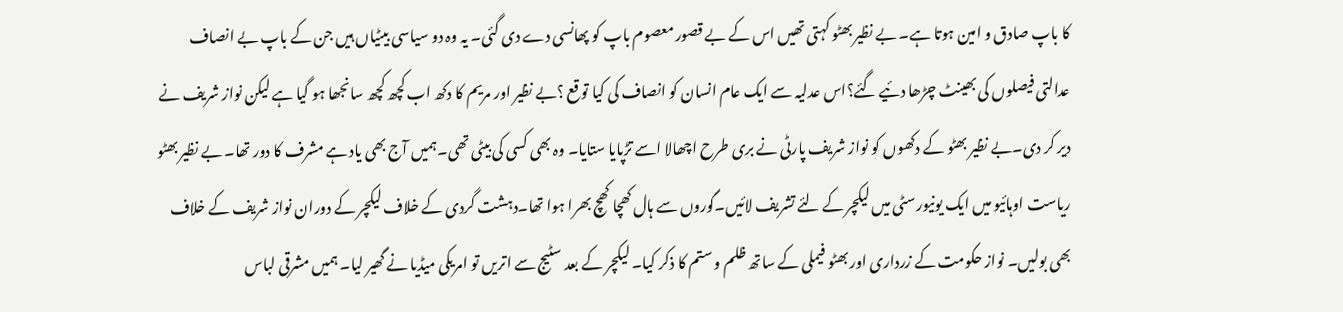کا باپ صادق و امین ہوتا ہے۔ بے نظیر بھٹو کہتی تھیں اس کے بے قصور معصوم باپ کو پھانسی دے دی گئی۔ یہ وہ دو سیاسی بیٹیاں ہیں جن کے باپ بے انصاف عدالتی فیصلوں کی بھینٹ چڑھا دئیے گئے؟اس عدلیہ سے ایک عام انسان کو انصاف کی کیا توقع ؟بے نظیر اور مریم کا دکھ اب کچھ کچھ سانجھا ہو گیا ہے لیکن نواز شریف نے دیر کر دی۔بے نظیر بھٹو کے دکھوں کو نواز شریف پارٹی نے بری طرح اچھالا اسے تڑپایا ستایا۔ وہ بھی کسی کی بیٹی تھی۔ہمیں آج بھی یاد ہے مشرف کا دور تھا۔ بے نظیر بھٹو ریاست اوہائیو میں ایک یونیورسٹی میں لیکچر کے لئے تشریف لائیں۔گوروں سے ہال کھچا کھچ بھرا ہوا تھا۔دہشت گردی کے خلاف لیکچر کے دوران نواز شریف کے خلاف بھی بولیں۔ نواز حکومت کے زرداری اور بھٹو فیملی کے ساتھ ظلم و ستم کا ذکر کیا۔ لیکچر کے بعد سٹیج سے اتریں تو امریکی میڈیا نے گھیر لیا۔ ہمیں مشرقی لباس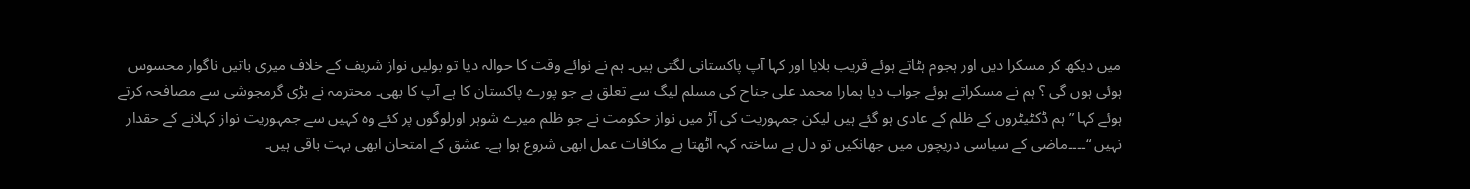میں دیکھ کر مسکرا دیں اور ہجوم ہٹاتے ہوئے قریب بلایا اور کہا آپ پاکستانی لگتی ہیں۔ ہم نے نوائے وقت کا حوالہ دیا تو بولیں نواز شریف کے خلاف میری باتیں ناگوار محسوس ہوئی ہوں گی ؟ ہم نے مسکراتے ہوئے جواب دیا ہمارا محمد علی جناح کی مسلم لیگ سے تعلق ہے جو پورے پاکستان کا ہے آپ کا بھی۔ محترمہ نے بڑی گرمجوشی سے مصافحہ کرتے ہوئے کہا ” ہم ڈکٹیٹروں کے ظلم کے عادی ہو گئے ہیں لیکن جمہوریت کی آڑ میں نواز حکومت نے جو ظلم میرے شوہر اورلوگوں پر کئے وہ کہیں سے جمہوریت نواز کہلانے کے حقدار نہیں “۔۔۔۔ماضی کے سیاسی دریچوں میں جھانکیں تو دل بے ساختہ کہہ اٹھتا ہے مکافات عمل ابھی شروع ہوا ہے۔ عشق کے امتحان ابھی بہت باقی ہیں۔